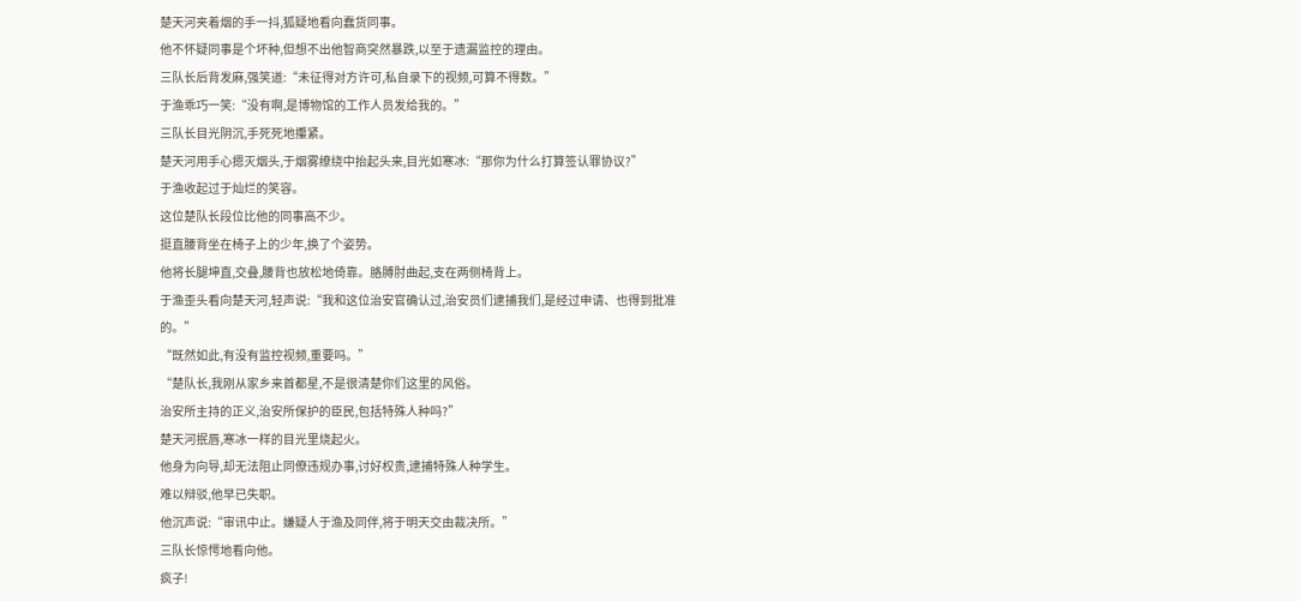楚天河夹着烟的手一抖,狐疑地看向蠢货同事。
他不怀疑同事是个坏种,但想不出他智商突然暴跌,以至于遗漏监控的理由。
三队长后背发麻,强笑道:“未征得对方许可,私自录下的视频,可算不得数。”
于渔乖巧一笑:“没有啊,是博物馆的工作人员发给我的。”
三队长目光阴沉,手死死地攥紧。
楚天河用手心摁灭烟头,于烟雾缭绕中抬起头来,目光如寒冰:“那你为什么打算签认罪协议?”
于渔收起过于灿烂的笑容。
这位楚队长段位比他的同事高不少。
挺直腰背坐在椅子上的少年,换了个姿势。
他将长腿坤直,交叠,腰背也放松地倚靠。胳膊肘曲起,支在两侧椅背上。
于渔歪头看向楚天河,轻声说:“我和这位治安官确认过,治安员们逮捕我们,是经过申请、也得到批准的。”
“既然如此,有没有监控视频,重要吗。”
“楚队长,我刚从家乡来首都星,不是很清楚你们这里的风俗。
治安所主持的正义,治安所保护的臣民,包括特殊人种吗?”
楚天河抿唇,寒冰一样的目光里烧起火。
他身为向导,却无法阻止同僚违规办事,讨好权贵,逮捕特殊人种学生。
难以辩驳,他早已失职。
他沉声说:“审讯中止。嫌疑人于渔及同伴,将于明天交由裁决所。”
三队长惊愕地看向他。
疯子!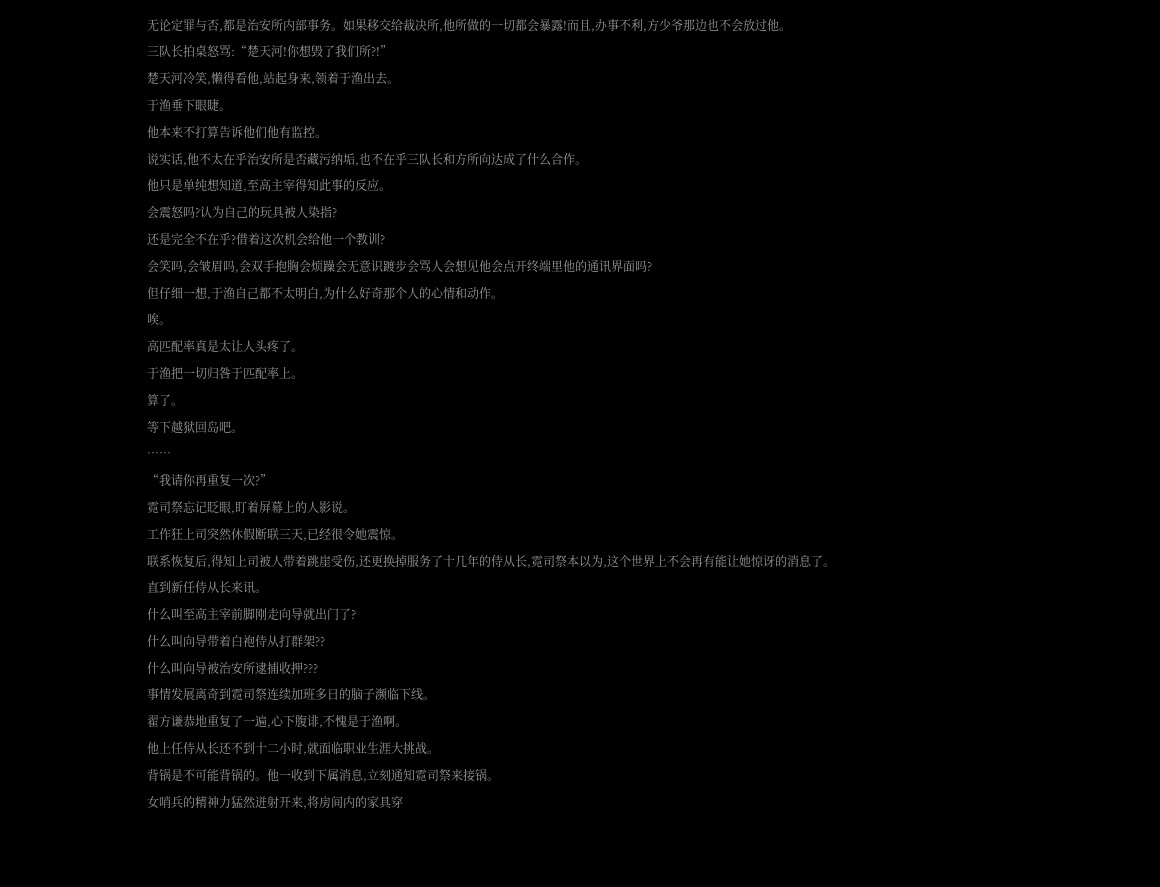无论定罪与否,都是治安所内部事务。如果移交给裁决所,他所做的一切都会暴露!而且,办事不利,方少爷那边也不会放过他。
三队长拍桌怒骂:“楚天河!你想毁了我们所?!”
楚天河冷笑,懒得看他,站起身来,领着于渔出去。
于渔垂下眼睫。
他本来不打算告诉他们他有监控。
说实话,他不太在乎治安所是否藏污纳垢,也不在乎三队长和方所向达成了什么合作。
他只是单纯想知道,至高主宰得知此事的反应。
会震怒吗?认为自己的玩具被人染指?
还是完全不在乎?借着这次机会给他一个教训?
会笑吗,会皱眉吗,会双手抱胸会烦躁会无意识踱步会骂人会想见他会点开终端里他的通讯界面吗?
但仔细一想,于渔自己都不太明白,为什么好奇那个人的心情和动作。
唉。
高匹配率真是太让人头疼了。
于渔把一切归咎于匹配率上。
算了。
等下越狱回岛吧。
……
“我请你再重复一次?”
霓司祭忘记眨眼,盯着屏幕上的人影说。
工作狂上司突然休假断联三天,已经很令她震惊。
联系恢复后,得知上司被人带着跳崖受伤,还更换掉服务了十几年的侍从长,霓司祭本以为,这个世界上不会再有能让她惊讶的消息了。
直到新任侍从长来讯。
什么叫至高主宰前脚刚走向导就出门了?
什么叫向导带着白袍侍从打群架??
什么叫向导被治安所逮捕收押???
事情发展离奇到霓司祭连续加班多日的脑子濒临下线。
翟方谦恭地重复了一遍,心下腹诽,不愧是于渔啊。
他上任侍从长还不到十二小时,就面临职业生涯大挑战。
背锅是不可能背锅的。他一收到下属消息,立刻通知霓司祭来接锅。
女哨兵的精神力猛然迸射开来,将房间内的家具穿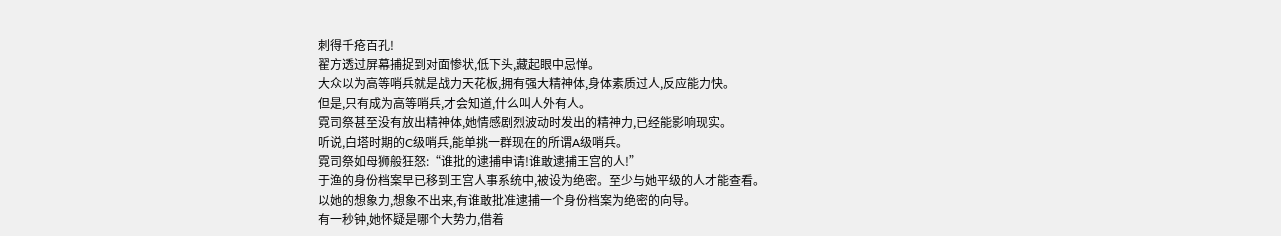刺得千疮百孔!
翟方透过屏幕捕捉到对面惨状,低下头,藏起眼中忌惮。
大众以为高等哨兵就是战力天花板,拥有强大精神体,身体素质过人,反应能力快。
但是,只有成为高等哨兵,才会知道,什么叫人外有人。
霓司祭甚至没有放出精神体,她情感剧烈波动时发出的精神力,已经能影响现实。
听说,白塔时期的C级哨兵,能单挑一群现在的所谓A级哨兵。
霓司祭如母狮般狂怒:“谁批的逮捕申请!谁敢逮捕王宫的人!”
于渔的身份档案早已移到王宫人事系统中,被设为绝密。至少与她平级的人才能查看。
以她的想象力,想象不出来,有谁敢批准逮捕一个身份档案为绝密的向导。
有一秒钟,她怀疑是哪个大势力,借着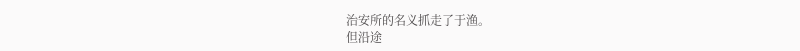治安所的名义抓走了于渔。
但沿途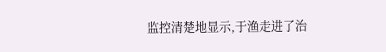监控清楚地显示,于渔走进了治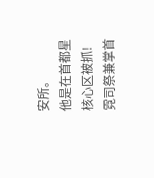安所。
他是在首都星核心区被抓!
霓司祭兼掌首